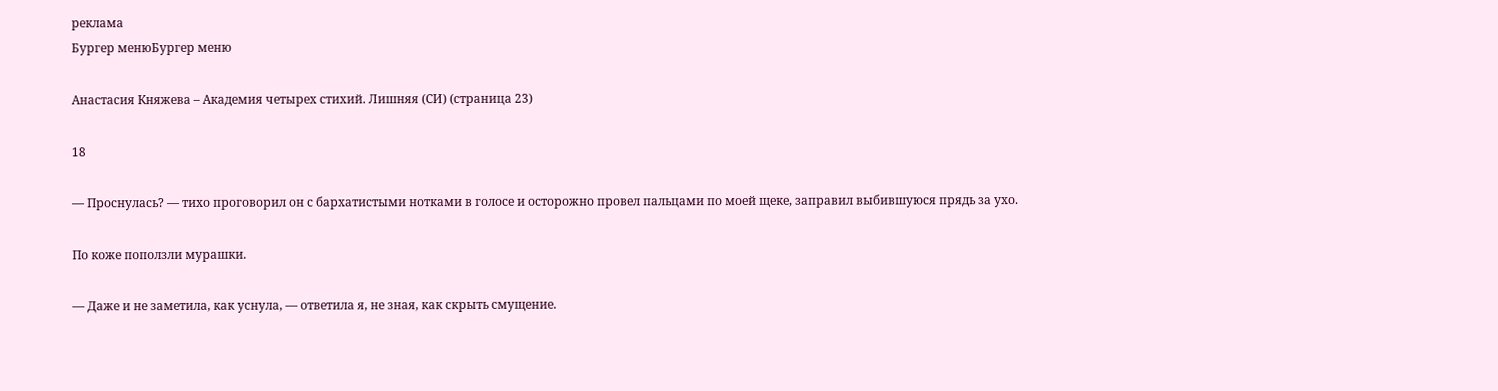реклама
Бургер менюБургер меню

Анастасия Княжева – Академия четырех стихий. Лишняя (СИ) (страница 23)

18

— Проснулась? — тихо проговорил он с бархатистыми нотками в голосе и осторожно провел пальцами по моей щеке, заправил выбившуюся прядь за ухо.

По коже поползли мурашки.

— Даже и не заметила, как уснула, — ответила я, не зная, как скрыть смущение.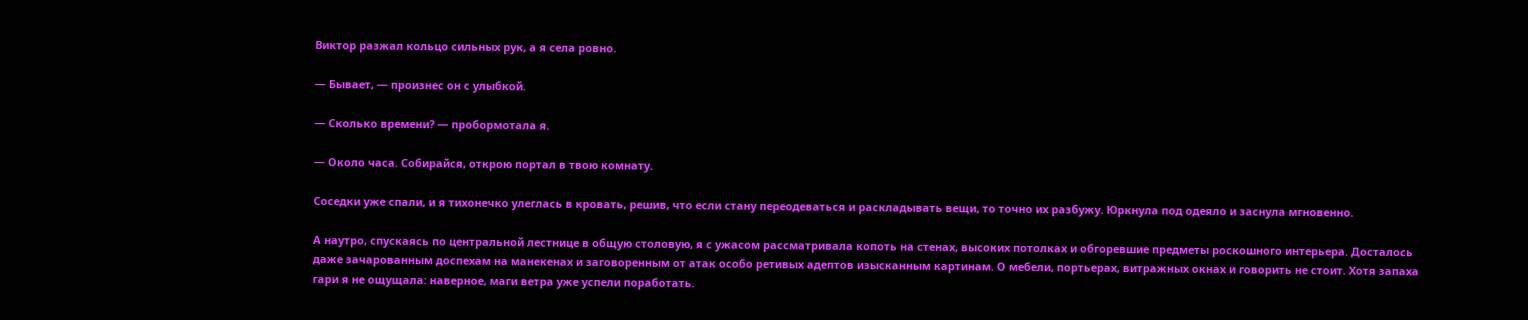Виктор разжал кольцо сильных рук, а я села ровно.

— Бывает, — произнес он с улыбкой.

— Сколько времени? — пробормотала я.

— Около часа. Собирайся, открою портал в твою комнату.

Соседки уже спали, и я тихонечко улеглась в кровать, решив, что если стану переодеваться и раскладывать вещи, то точно их разбужу. Юркнула под одеяло и заснула мгновенно.

А наутро, спускаясь по центральной лестнице в общую столовую, я с ужасом рассматривала копоть на стенах, высоких потолках и обгоревшие предметы роскошного интерьера. Досталось даже зачарованным доспехам на манекенах и заговоренным от атак особо ретивых адептов изысканным картинам. О мебели, портьерах, витражных окнах и говорить не стоит. Хотя запаха гари я не ощущала: наверное, маги ветра уже успели поработать.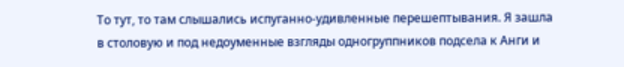То тут, то там слышались испуганно-удивленные перешептывания. Я зашла в столовую и под недоуменные взгляды одногруппников подсела к Анги и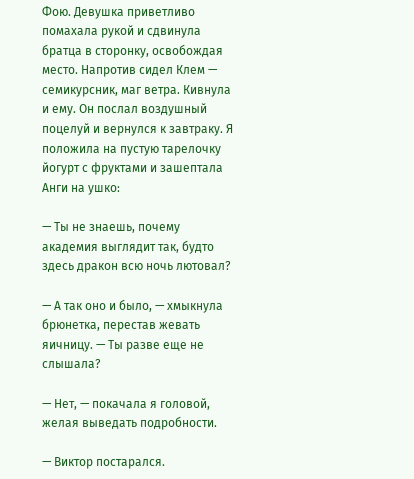Фою. Девушка приветливо помахала рукой и сдвинула братца в сторонку, освобождая место. Напротив сидел Клем — семикурсник, маг ветра. Кивнула и ему. Он послал воздушный поцелуй и вернулся к завтраку. Я положила на пустую тарелочку йогурт с фруктами и зашептала Анги на ушко:

— Ты не знаешь, почему академия выглядит так, будто здесь дракон всю ночь лютовал?

— А так оно и было, — хмыкнула брюнетка, перестав жевать яичницу. — Ты разве еще не слышала?

— Нет, — покачала я головой, желая выведать подробности.

— Виктор постарался.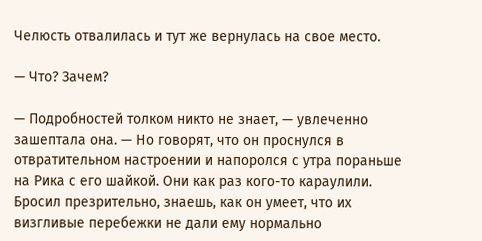Челюсть отвалилась и тут же вернулась на свое место.

— Что? Зачем?

— Подробностей толком никто не знает, — увлеченно зашептала она. — Но говорят, что он проснулся в отвратительном настроении и напоролся с утра пораньше на Рика с его шайкой. Они как раз кого-то караулили. Бросил презрительно, знаешь, как он умеет, что их визгливые перебежки не дали ему нормально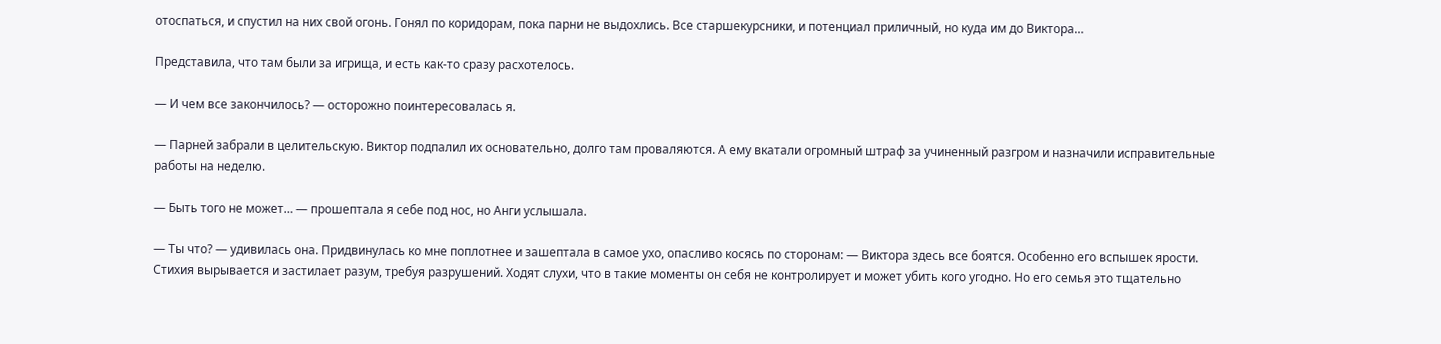отоспаться, и спустил на них свой огонь. Гонял по коридорам, пока парни не выдохлись. Все старшекурсники, и потенциал приличный, но куда им до Виктора…

Представила, что там были за игрища, и есть как-то сразу расхотелось.

— И чем все закончилось? — осторожно поинтересовалась я.

— Парней забрали в целительскую. Виктор подпалил их основательно, долго там проваляются. А ему вкатали огромный штраф за учиненный разгром и назначили исправительные работы на неделю.

— Быть того не может… — прошептала я себе под нос, но Анги услышала.

— Ты что? — удивилась она. Придвинулась ко мне поплотнее и зашептала в самое ухо, опасливо косясь по сторонам: — Виктора здесь все боятся. Особенно его вспышек ярости. Стихия вырывается и застилает разум, требуя разрушений. Ходят слухи, что в такие моменты он себя не контролирует и может убить кого угодно. Но его семья это тщательно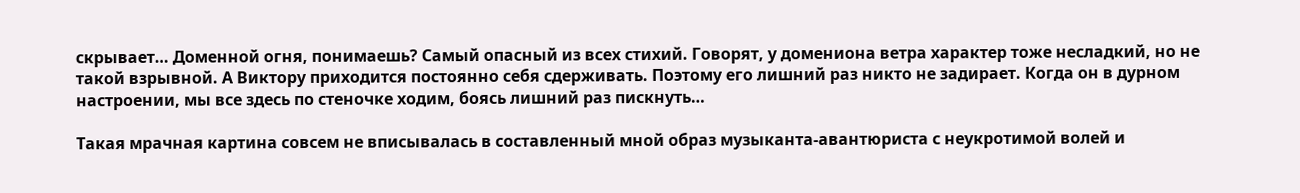скрывает… Доменной огня, понимаешь? Самый опасный из всех стихий. Говорят, у домениона ветра характер тоже несладкий, но не такой взрывной. А Виктору приходится постоянно себя сдерживать. Поэтому его лишний раз никто не задирает. Когда он в дурном настроении, мы все здесь по стеночке ходим, боясь лишний раз пискнуть…

Такая мрачная картина совсем не вписывалась в составленный мной образ музыканта-авантюриста с неукротимой волей и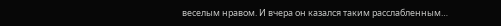веселым нравом. И вчера он казался таким расслабленным…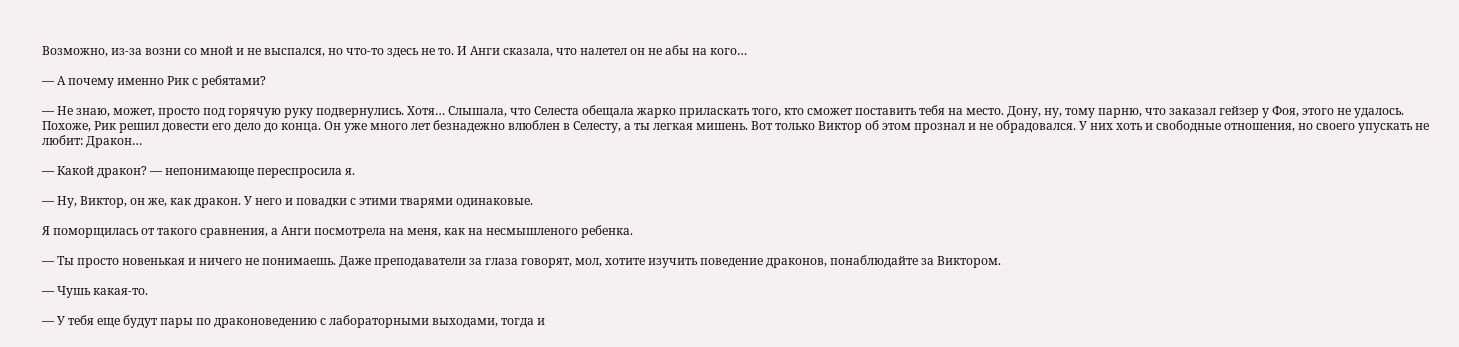Возможно, из-за возни со мной и не выспался, но что-то здесь не то. И Анги сказала, что налетел он не абы на кого…

— А почему именно Рик с ребятами?

— Не знаю, может, просто под горячую руку подвернулись. Хотя… Слышала, что Селеста обещала жарко приласкать того, кто сможет поставить тебя на место. Дону, ну, тому парню, что заказал гейзер у Фоя, этого не удалось. Похоже, Рик решил довести его дело до конца. Он уже много лет безнадежно влюблен в Селесту, а ты легкая мишень. Вот только Виктор об этом прознал и не обрадовался. У них хоть и свободные отношения, но своего упускать не любит: Дракон…

— Какой дракон? — непонимающе переспросила я.

— Ну, Виктор, он же, как дракон. У него и повадки с этими тварями одинаковые.

Я поморщилась от такого сравнения, а Анги посмотрела на меня, как на несмышленого ребенка.

— Ты просто новенькая и ничего не понимаешь. Даже преподаватели за глаза говорят, мол, хотите изучить поведение драконов, понаблюдайте за Виктором.

— Чушь какая-то.

— У тебя еще будут пары по драконоведению с лабораторными выходами, тогда и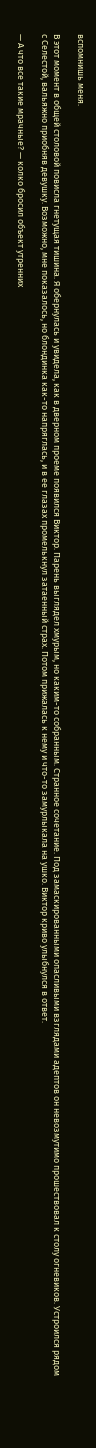вспомнишь меня.

В этот момент в общей столовой повисла гнетущая тишина. Я обернулась и увидела, как в дверном проеме появился Виктор. Парень выглядел хмурым, но каким-то собранным. Странное сочетание. Под замаскированными опасливыми взглядами адептов он невозмутимо прошествовал к столу огневиков. Устроился рядом с Селестой, вальяжно приобняв девушку. Возможно, мне показалось, но блондинка как-то напряглась, и в ее глазах промелькнул затаенный страх. Потом прижалась к нему и что-то замурлыкала на ушко. Виктор криво улыбнулся в ответ.

— А что все такие мрачные? — колко бросил объект утренних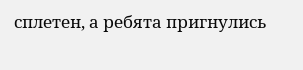сплетен, а ребята пригнулись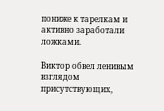пониже к тарелкам и активно заработали ложками.

Виктор обвел ленивым взглядом присутствующих,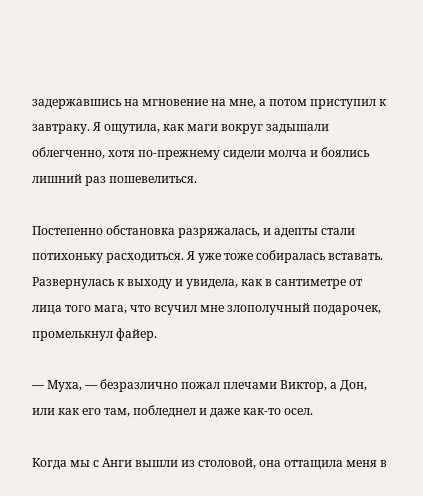задержавшись на мгновение на мне, а потом приступил к завтраку. Я ощутила, как маги вокруг задышали облегченно, хотя по-прежнему сидели молча и боялись лишний раз пошевелиться.

Постепенно обстановка разряжалась, и адепты стали потихоньку расходиться. Я уже тоже собиралась вставать. Развернулась к выходу и увидела, как в сантиметре от лица того мага, что всучил мне злополучный подарочек, промелькнул файер.

— Муха, — безразлично пожал плечами Виктор, а Дон, или как его там, побледнел и даже как-то осел.

Когда мы с Анги вышли из столовой, она оттащила меня в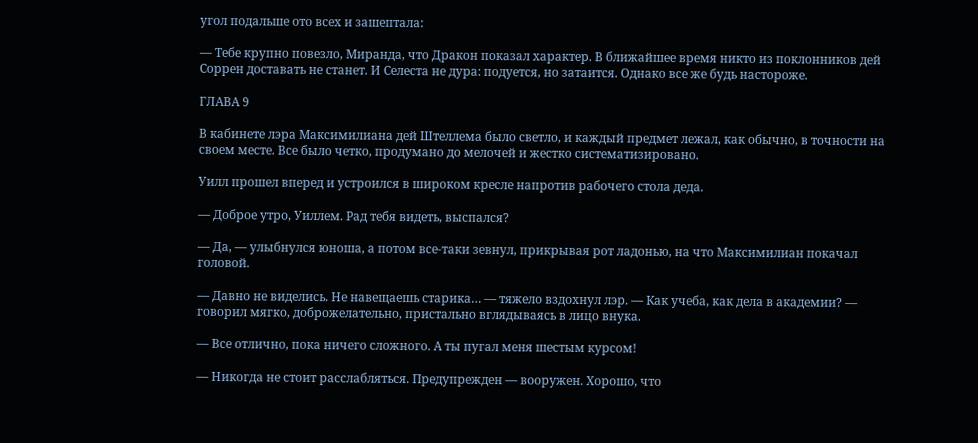угол подальше ото всех и зашептала:

— Тебе крупно повезло, Миранда, что Дракон показал характер. В ближайшее время никто из поклонников дей Соррен доставать не станет. И Селеста не дура: подуется, но затаится. Однако все же будь настороже.

ГЛАВА 9

В кабинете лэра Максимилиана дей Штеллема было светло, и каждый предмет лежал, как обычно, в точности на своем месте. Все было четко, продумано до мелочей и жестко систематизировано.

Уилл прошел вперед и устроился в широком кресле напротив рабочего стола деда.

— Доброе утро, Уиллем. Рад тебя видеть, выспался?

— Да, — улыбнулся юноша, а потом все-таки зевнул, прикрывая рот ладонью, на что Максимилиан покачал головой.

— Давно не виделись. Не навещаешь старика… — тяжело вздохнул лэр. — Как учеба, как дела в академии? — говорил мягко, доброжелательно, пристально вглядываясь в лицо внука.

— Все отлично, пока ничего сложного. А ты пугал меня шестым курсом!

— Никогда не стоит расслабляться. Предупрежден — вооружен. Хорошо, что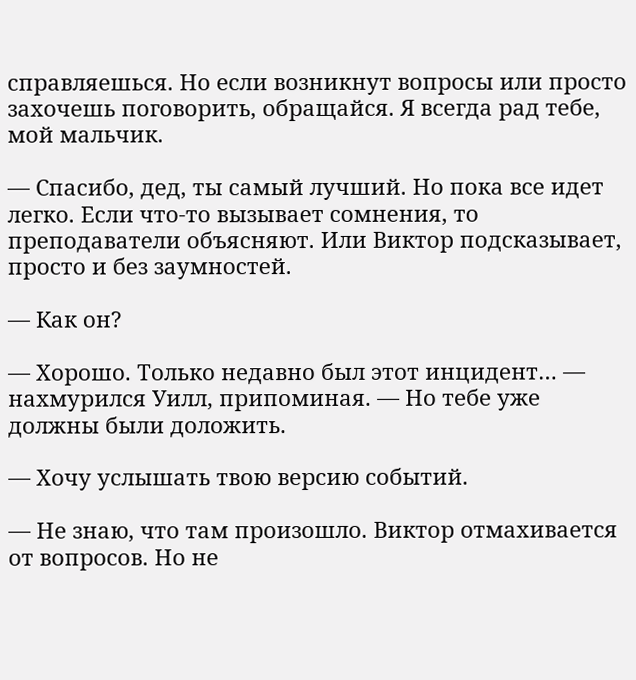справляешься. Но если возникнут вопросы или просто захочешь поговорить, обращайся. Я всегда рад тебе, мой мальчик.

— Спасибо, дед, ты самый лучший. Но пока все идет легко. Если что-то вызывает сомнения, то преподаватели объясняют. Или Виктор подсказывает, просто и без заумностей.

— Как он?

— Хорошо. Только недавно был этот инцидент… — нахмурился Уилл, припоминая. — Но тебе уже должны были доложить.

— Хочу услышать твою версию событий.

— Не знаю, что там произошло. Виктор отмахивается от вопросов. Но не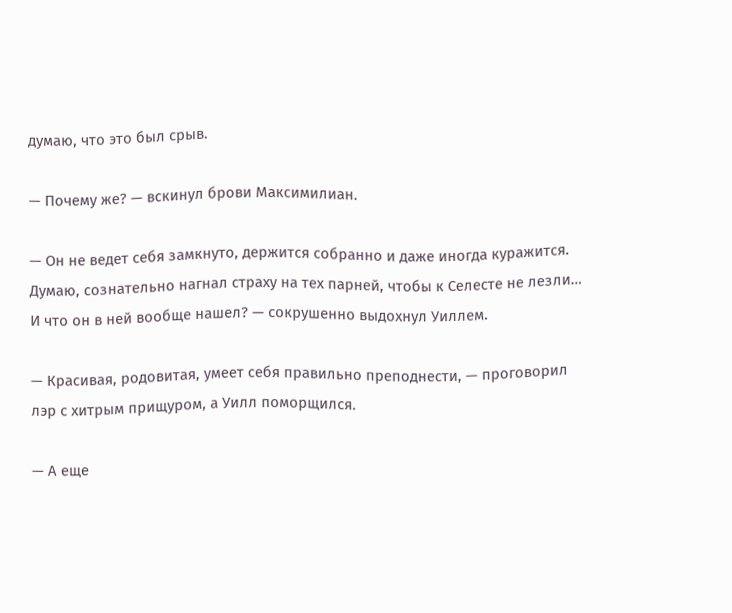думаю, что это был срыв.

— Почему же? — вскинул брови Максимилиан.

— Он не ведет себя замкнуто, держится собранно и даже иногда куражится. Думаю, сознательно нагнал страху на тех парней, чтобы к Селесте не лезли… И что он в ней вообще нашел? — сокрушенно выдохнул Уиллем.

— Красивая, родовитая, умеет себя правильно преподнести, — проговорил лэр с хитрым прищуром, а Уилл поморщился.

— А еще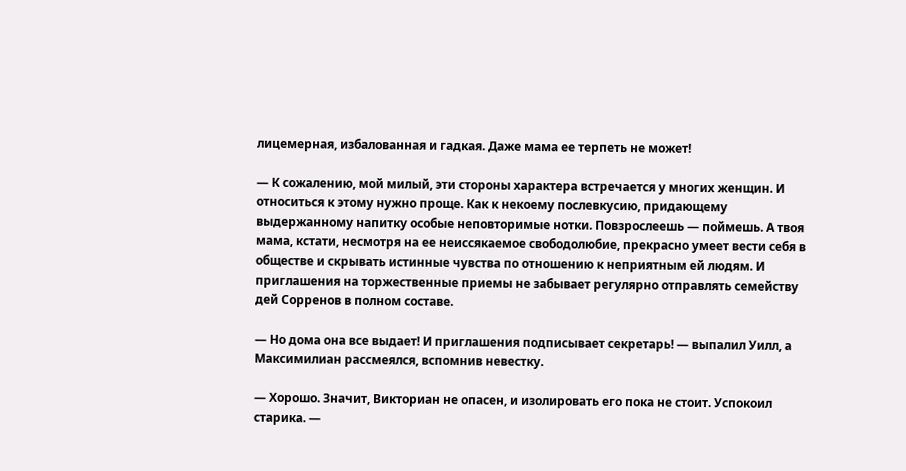лицемерная, избалованная и гадкая. Даже мама ее терпеть не может!

— К сожалению, мой милый, эти стороны характера встречается у многих женщин. И относиться к этому нужно проще. Как к некоему послевкусию, придающему выдержанному напитку особые неповторимые нотки. Повзрослеешь — поймешь. А твоя мама, кстати, несмотря на ее неиссякаемое свободолюбие, прекрасно умеет вести себя в обществе и скрывать истинные чувства по отношению к неприятным ей людям. И приглашения на торжественные приемы не забывает регулярно отправлять семейству дей Сорренов в полном составе.

— Но дома она все выдает! И приглашения подписывает секретарь! — выпалил Уилл, а Максимилиан рассмеялся, вспомнив невестку.

— Хорошо. Значит, Викториан не опасен, и изолировать его пока не стоит. Успокоил старика. —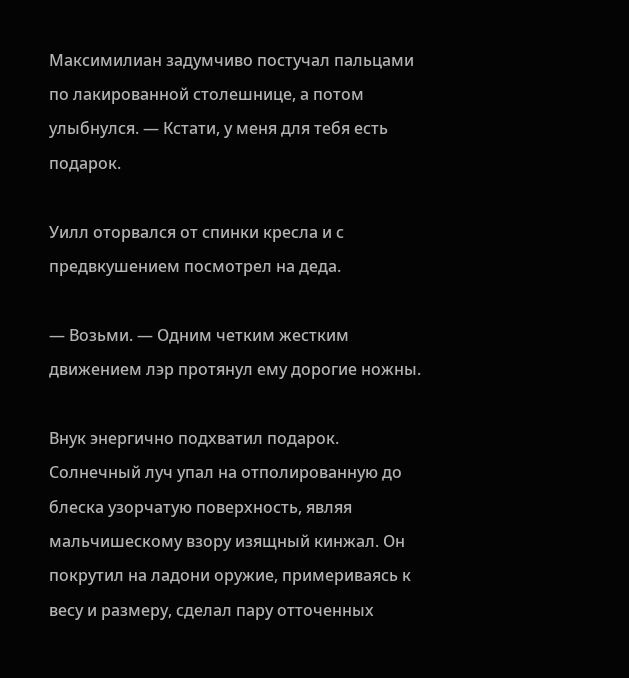Максимилиан задумчиво постучал пальцами по лакированной столешнице, а потом улыбнулся. — Кстати, у меня для тебя есть подарок.

Уилл оторвался от спинки кресла и с предвкушением посмотрел на деда.

— Возьми. — Одним четким жестким движением лэр протянул ему дорогие ножны.

Внук энергично подхватил подарок. Солнечный луч упал на отполированную до блеска узорчатую поверхность, являя мальчишескому взору изящный кинжал. Он покрутил на ладони оружие, примериваясь к весу и размеру, сделал пару отточенных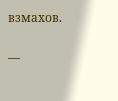взмахов.

—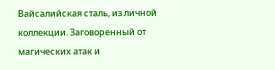Вайсалийская сталь, из личной коллекции. Заговоренный от магических атак и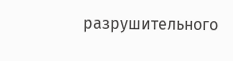разрушительного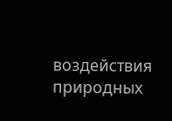воздействия природных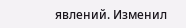явлений. Изменил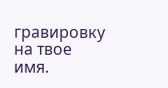гравировку на твое имя.